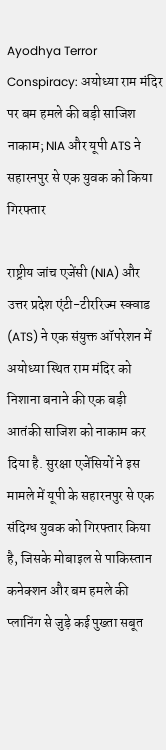Ayodhya Terror Conspiracy: अयोध्या राम मंदिर पर बम हमले की बड़ी साजिश नाकाम; NIA और यूपी ATS ने सहारनपुर से एक युवक को किया गिरफ्तार

राष्ट्रीय जांच एजेंसी (NIA) और उत्तर प्रदेश एंटी-टीररिज्म स्क्वाड (ATS) ने एक संयुक्त ऑपरेशन में अयोध्या स्थित राम मंदिर को निशाना बनाने की एक बड़ी आतंकी साजिश को नाकाम कर दिया है. सुरक्षा एजेंसियों ने इस मामले में यूपी के सहारनपुर से एक संदिग्ध युवक को गिरफ्तार किया है, जिसके मोबाइल से पाकिस्तान कनेक्शन और बम हमले की प्लानिंग से जुड़े कई पुख्ता सबूत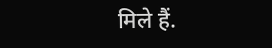मिले हैं.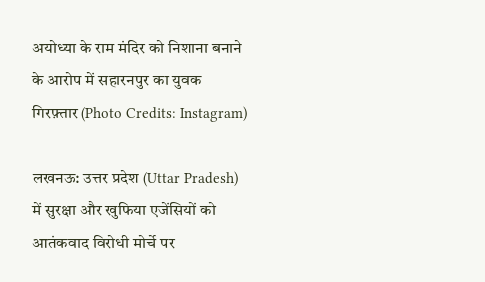अयोध्या के राम मंदिर को निशाना बनाने के आरोप में सहारनपुर का युवक गिरफ़्तार (Photo Credits: Instagram)

लखनऊ: उत्तर प्रदेश (Uttar Pradesh) में सुरक्षा और खुफिया एजेंसियों को आतंकवाद विरोधी मोर्चे पर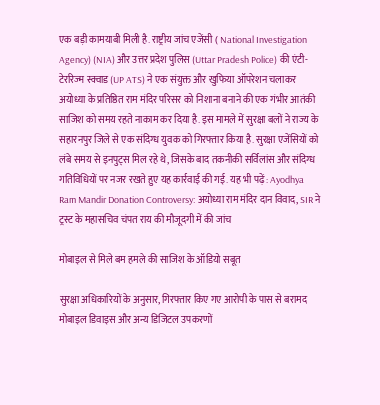एक बड़ी कामयाबी मिली है. राष्ट्रीय जांच एजेंसी ( National Investigation Agency) (NIA) और उत्तर प्रदेश पुलिस (Uttar Pradesh Police) की एंटी-टेररिज्म स्क्वाड (UP ATS) ने एक संयुक्त और खुफिया ऑपरेशन चलाकर अयोध्या के प्रतिष्ठित राम मंदिर परिसर को निशाना बनाने की एक गंभीर आतंकी साजिश को समय रहते नाकाम कर दिया है. इस मामले में सुरक्षा बलों ने राज्य के सहारनपुर जिले से एक संदिग्ध युवक को गिरफ्तार किया है. सुरक्षा एजेंसियों को लंबे समय से इनपुट्स मिल रहे थे, जिसके बाद तकनीकी सर्विलांस और संदिग्ध गतिविधियों पर नजर रखते हुए यह कार्रवाई की गई. यह भी पढ़ें: Ayodhya Ram Mandir Donation Controversy: अयोध्या राम मंदिर दान विवाद, SIR ने ट्रस्ट के महासचिव चंपत राय की मौजूदगी में की जांच

मोबाइल से मिले बम हमले की साजिश के ऑडियो सबूत

सुरक्षा अधिकारियों के अनुसार, गिरफ्तार किए गए आरोपी के पास से बरामद मोबाइल डिवाइस और अन्य डिजिटल उपकरणों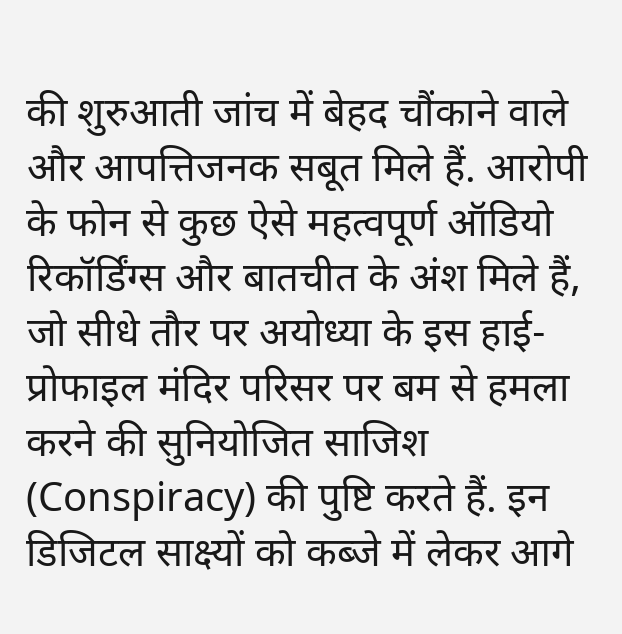की शुरुआती जांच में बेहद चौंकाने वाले और आपत्तिजनक सबूत मिले हैं. आरोपी के फोन से कुछ ऐसे महत्वपूर्ण ऑडियो रिकॉर्डिंग्स और बातचीत के अंश मिले हैं, जो सीधे तौर पर अयोध्या के इस हाई-प्रोफाइल मंदिर परिसर पर बम से हमला करने की सुनियोजित साजिश (Conspiracy) की पुष्टि करते हैं. इन डिजिटल साक्ष्यों को कब्जे में लेकर आगे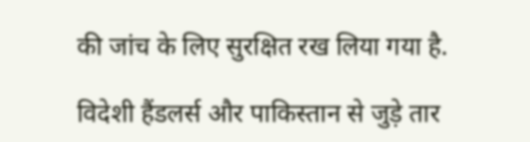की जांच के लिए सुरक्षित रख लिया गया है.

विदेशी हैंडलर्स और पाकिस्तान से जुड़े तार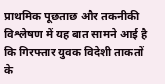प्राथमिक पूछताछ और तकनीकी विश्लेषण में यह बात सामने आई है कि गिरफ्तार युवक विदेशी ताकतों के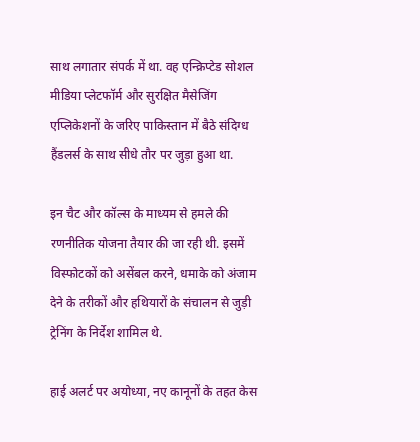साथ लगातार संपर्क में था. वह एन्क्रिप्टेड सोशल मीडिया प्लेटफॉर्म और सुरक्षित मैसेजिंग एप्लिकेशनों के जरिए पाकिस्तान में बैठे संदिग्ध हैंडलर्स के साथ सीधे तौर पर जुड़ा हुआ था.

इन चैट और कॉल्स के माध्यम से हमले की रणनीतिक योजना तैयार की जा रही थी. इसमें विस्फोटकों को असेंबल करने, धमाके को अंजाम देने के तरीकों और हथियारों के संचालन से जुड़ी ट्रेनिंग के निर्देश शामिल थे.

हाई अलर्ट पर अयोध्या, नए कानूनों के तहत केस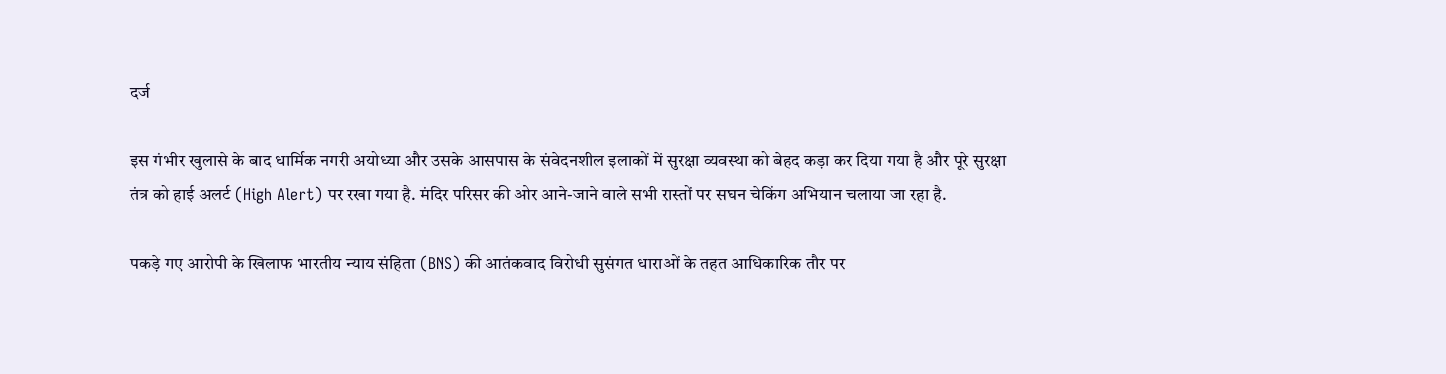दर्ज

इस गंभीर खुलासे के बाद धार्मिक नगरी अयोध्या और उसके आसपास के संवेदनशील इलाकों में सुरक्षा व्यवस्था को बेहद कड़ा कर दिया गया है और पूरे सुरक्षा तंत्र को हाई अलर्ट (High Alert) पर रखा गया है. मंदिर परिसर की ओर आने-जाने वाले सभी रास्तों पर सघन चेकिंग अभियान चलाया जा रहा है.

पकड़े गए आरोपी के खिलाफ भारतीय न्याय संहिता (BNS) की आतंकवाद विरोधी सुसंगत धाराओं के तहत आधिकारिक तौर पर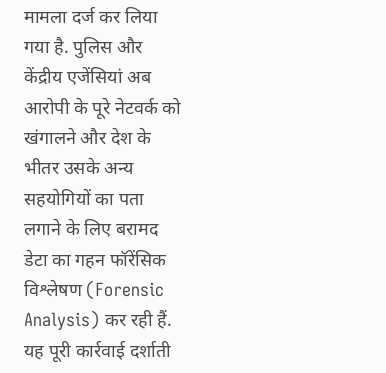मामला दर्ज कर लिया गया है. पुलिस और केंद्रीय एजेंसियां अब आरोपी के पूरे नेटवर्क को खंगालने और देश के भीतर उसके अन्य सहयोगियों का पता लगाने के लिए बरामद डेटा का गहन फॉरेंसिक विश्लेषण (Forensic Analysis) कर रही हैं. यह पूरी कार्रवाई दर्शाती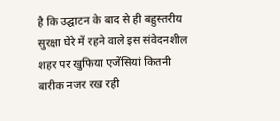है कि उद्घाटन के बाद से ही बहुस्तरीय सुरक्षा घेरे में रहने वाले इस संवेदनशील शहर पर खुफिया एजेंसियां कितनी बारीक नजर रख रही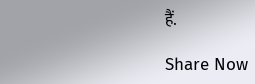हैं.

Share Now